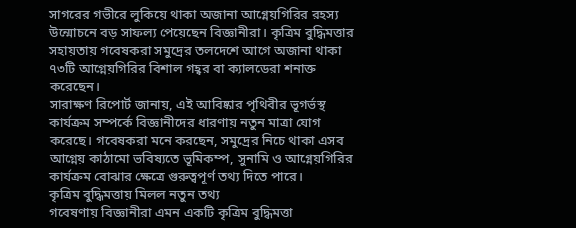সাগরের গভীরে লুকিয়ে থাকা অজানা আগ্নেয়গিরির রহস্য উন্মোচনে বড় সাফল্য পেয়েছেন বিজ্ঞানীরা। কৃত্রিম বুদ্ধিমত্তার সহায়তায় গবেষকরা সমুদ্রের তলদেশে আগে অজানা থাকা ৭৩টি আগ্নেয়গিরির বিশাল গহ্বর বা ক্যালডেরা শনাক্ত করেছেন।
সারাক্ষণ রিপোর্ট জানায়, এই আবিষ্কার পৃথিবীর ভূগর্ভস্থ কার্যক্রম সম্পর্কে বিজ্ঞানীদের ধারণায় নতুন মাত্রা যোগ করেছে। গবেষকরা মনে করছেন, সমুদ্রের নিচে থাকা এসব আগ্নেয় কাঠামো ভবিষ্যতে ভূমিকম্প, সুনামি ও আগ্নেয়গিরির কার্যক্রম বোঝার ক্ষেত্রে গুরুত্বপূর্ণ তথ্য দিতে পারে।
কৃত্রিম বুদ্ধিমত্তায় মিলল নতুন তথ্য
গবেষণায় বিজ্ঞানীরা এমন একটি কৃত্রিম বুদ্ধিমত্তা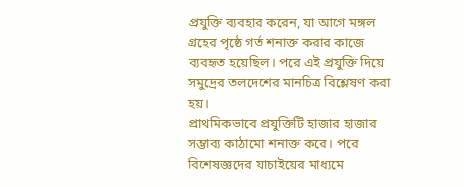প্রযুক্তি ব্যবহার করেন, যা আগে মঙ্গল গ্রহের পৃষ্ঠে গর্ত শনাক্ত করার কাজে ব্যবহৃত হয়েছিল। পরে এই প্রযুক্তি দিয়ে সমুদ্রের তলদেশের মানচিত্র বিশ্লেষণ করা হয়।
প্রাথমিকভাবে প্রযুক্তিটি হাজার হাজার সম্ভাব্য কাঠামো শনাক্ত করে। পরে বিশেষজ্ঞদের যাচাইয়ের মাধ্যমে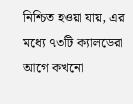নিশ্চিত হওয়া যায়, এর মধ্যে ৭৩টি ক্যালডেরা আগে কখনো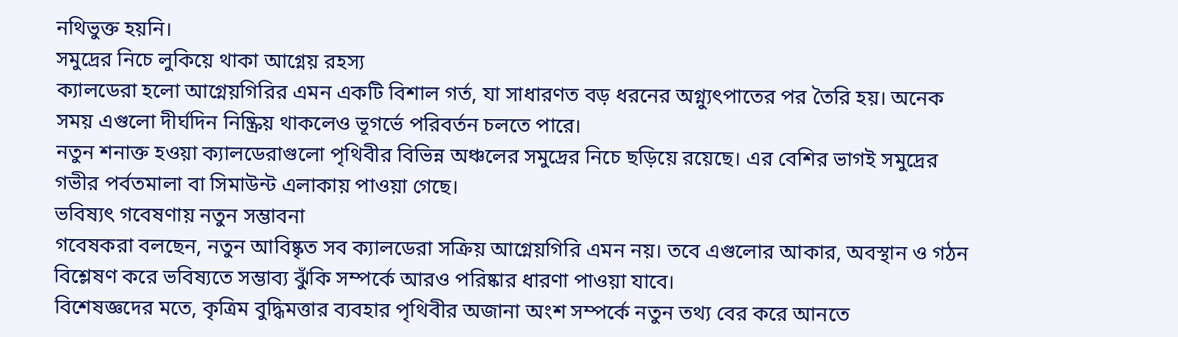নথিভুক্ত হয়নি।
সমুদ্রের নিচে লুকিয়ে থাকা আগ্নেয় রহস্য
ক্যালডেরা হলো আগ্নেয়গিরির এমন একটি বিশাল গর্ত, যা সাধারণত বড় ধরনের অগ্ন্যুৎপাতের পর তৈরি হয়। অনেক সময় এগুলো দীর্ঘদিন নিষ্ক্রিয় থাকলেও ভূগর্ভে পরিবর্তন চলতে পারে।
নতুন শনাক্ত হওয়া ক্যালডেরাগুলো পৃথিবীর বিভিন্ন অঞ্চলের সমুদ্রের নিচে ছড়িয়ে রয়েছে। এর বেশির ভাগই সমুদ্রের গভীর পর্বতমালা বা সিমাউন্ট এলাকায় পাওয়া গেছে।
ভবিষ্যৎ গবেষণায় নতুন সম্ভাবনা
গবেষকরা বলছেন, নতুন আবিষ্কৃত সব ক্যালডেরা সক্রিয় আগ্নেয়গিরি এমন নয়। তবে এগুলোর আকার, অবস্থান ও গঠন বিশ্লেষণ করে ভবিষ্যতে সম্ভাব্য ঝুঁকি সম্পর্কে আরও পরিষ্কার ধারণা পাওয়া যাবে।
বিশেষজ্ঞদের মতে, কৃত্রিম বুদ্ধিমত্তার ব্যবহার পৃথিবীর অজানা অংশ সম্পর্কে নতুন তথ্য বের করে আনতে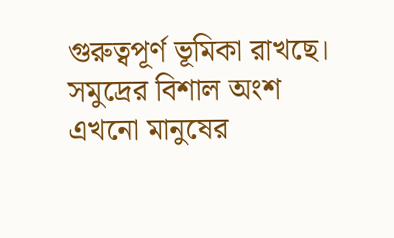গুরুত্বপূর্ণ ভূমিকা রাখছে। সমুদ্রের বিশাল অংশ এখনো মানুষের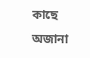কাছে অজানা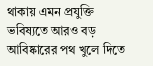থাকায় এমন প্রযুক্তি ভবিষ্যতে আরও বড় আবিষ্কারের পথ খুলে দিতে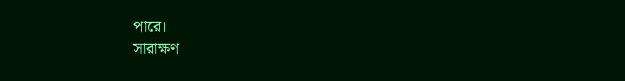পারে।
সারাক্ষণ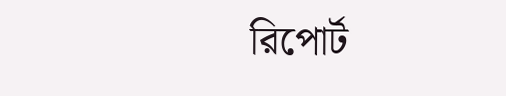রিপোর্ট